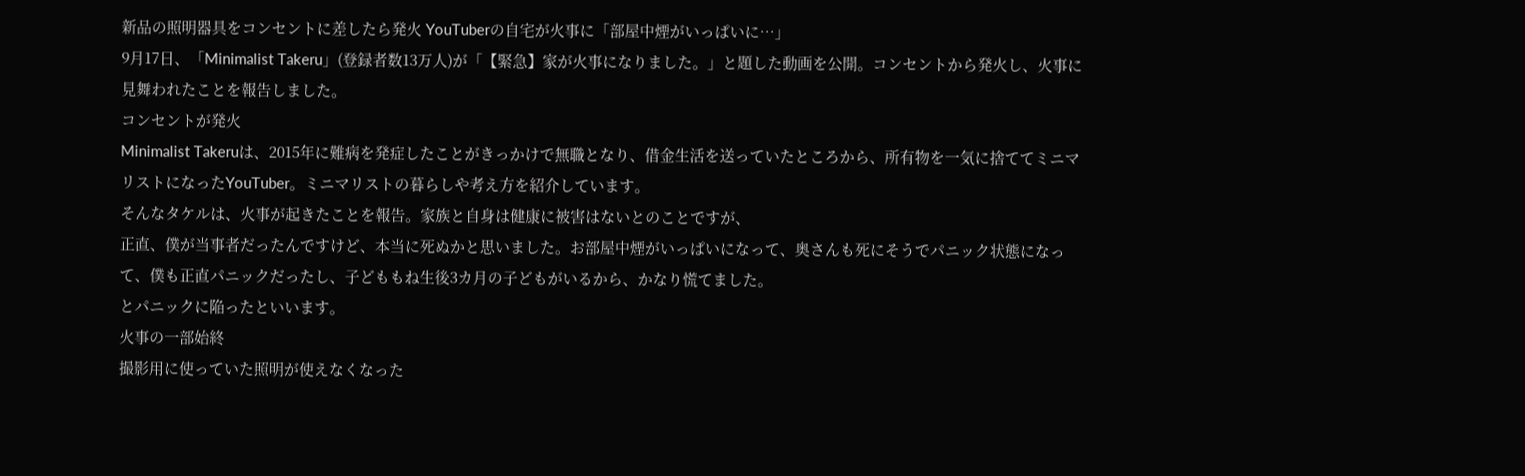新品の照明器具をコンセントに差したら発火 YouTuberの自宅が火事に「部屋中煙がいっぱいに…」
9月17日、「Minimalist Takeru」(登録者数13万人)が「【緊急】家が火事になりました。」と題した動画を公開。コンセントから発火し、火事に見舞われたことを報告しました。
コンセントが発火
Minimalist Takeruは、2015年に難病を発症したことがきっかけで無職となり、借金生活を送っていたところから、所有物を一気に捨ててミニマリストになったYouTuber。ミニマリストの暮らしや考え方を紹介しています。
そんなタケルは、火事が起きたことを報告。家族と自身は健康に被害はないとのことですが、
正直、僕が当事者だったんですけど、本当に死ぬかと思いました。お部屋中煙がいっぱいになって、奥さんも死にそうでパニック状態になって、僕も正直パニックだったし、子どももね生後3カ月の子どもがいるから、かなり慌てました。
とパニックに陥ったといいます。
火事の一部始終
撮影用に使っていた照明が使えなくなった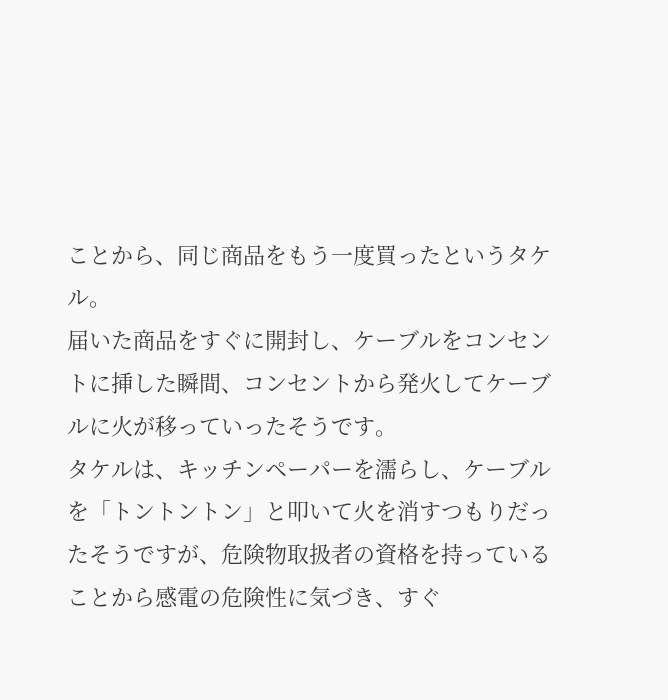ことから、同じ商品をもう一度買ったというタケル。
届いた商品をすぐに開封し、ケーブルをコンセントに挿した瞬間、コンセントから発火してケーブルに火が移っていったそうです。
タケルは、キッチンペーパーを濡らし、ケーブルを「トントントン」と叩いて火を消すつもりだったそうですが、危険物取扱者の資格を持っていることから感電の危険性に気づき、すぐ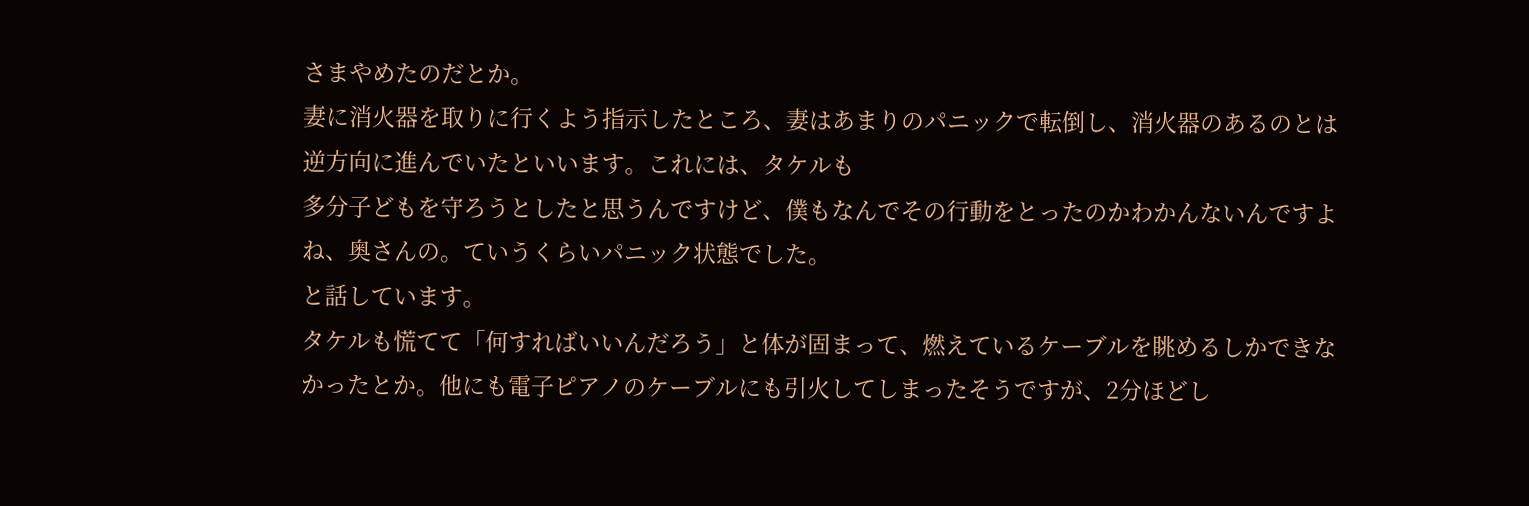さまやめたのだとか。
妻に消火器を取りに行くよう指示したところ、妻はあまりのパニックで転倒し、消火器のあるのとは逆方向に進んでいたといいます。これには、タケルも
多分子どもを守ろうとしたと思うんですけど、僕もなんでその行動をとったのかわかんないんですよね、奥さんの。ていうくらいパニック状態でした。
と話しています。
タケルも慌てて「何すればいいんだろう」と体が固まって、燃えているケーブルを眺めるしかできなかったとか。他にも電子ピアノのケーブルにも引火してしまったそうですが、2分ほどし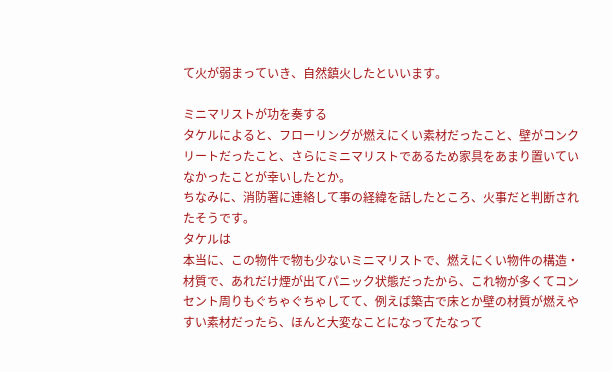て火が弱まっていき、自然鎮火したといいます。

ミニマリストが功を奏する
タケルによると、フローリングが燃えにくい素材だったこと、壁がコンクリートだったこと、さらにミニマリストであるため家具をあまり置いていなかったことが幸いしたとか。
ちなみに、消防署に連絡して事の経緯を話したところ、火事だと判断されたそうです。
タケルは
本当に、この物件で物も少ないミニマリストで、燃えにくい物件の構造・材質で、あれだけ煙が出てパニック状態だったから、これ物が多くてコンセント周りもぐちゃぐちゃしてて、例えば築古で床とか壁の材質が燃えやすい素材だったら、ほんと大変なことになってたなって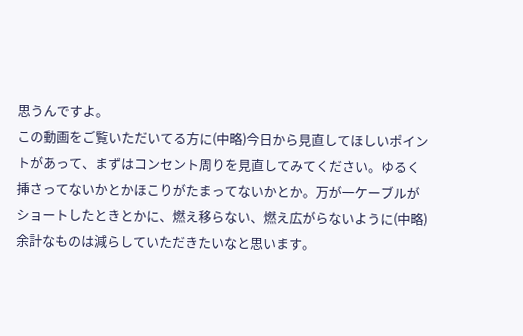思うんですよ。
この動画をご覧いただいてる方に(中略)今日から見直してほしいポイントがあって、まずはコンセント周りを見直してみてください。ゆるく挿さってないかとかほこりがたまってないかとか。万が一ケーブルがショートしたときとかに、燃え移らない、燃え広がらないように(中略)余計なものは減らしていただきたいなと思います。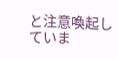と注意喚起していま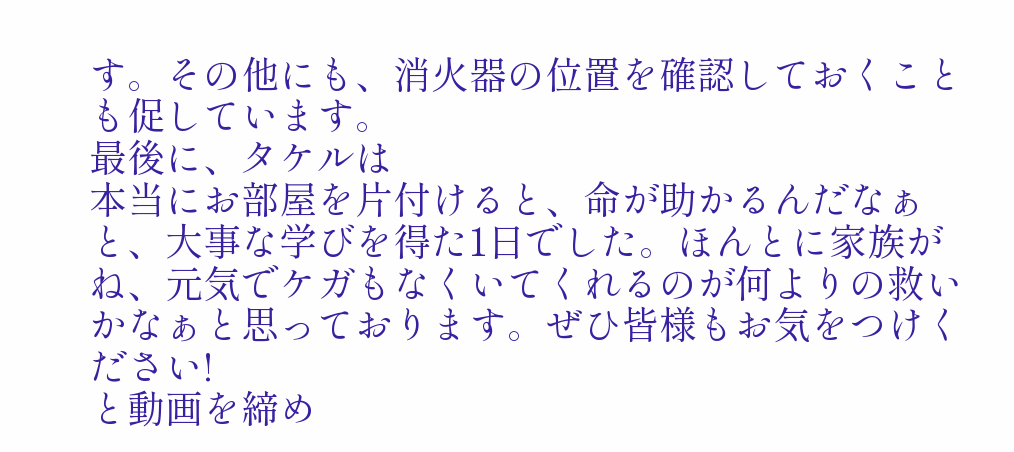す。その他にも、消火器の位置を確認しておくことも促しています。
最後に、タケルは
本当にお部屋を片付けると、命が助かるんだなぁと、大事な学びを得た1日でした。ほんとに家族がね、元気でケガもなくいてくれるのが何よりの救いかなぁと思っております。ぜひ皆様もお気をつけください!
と動画を締め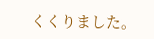くくりました。